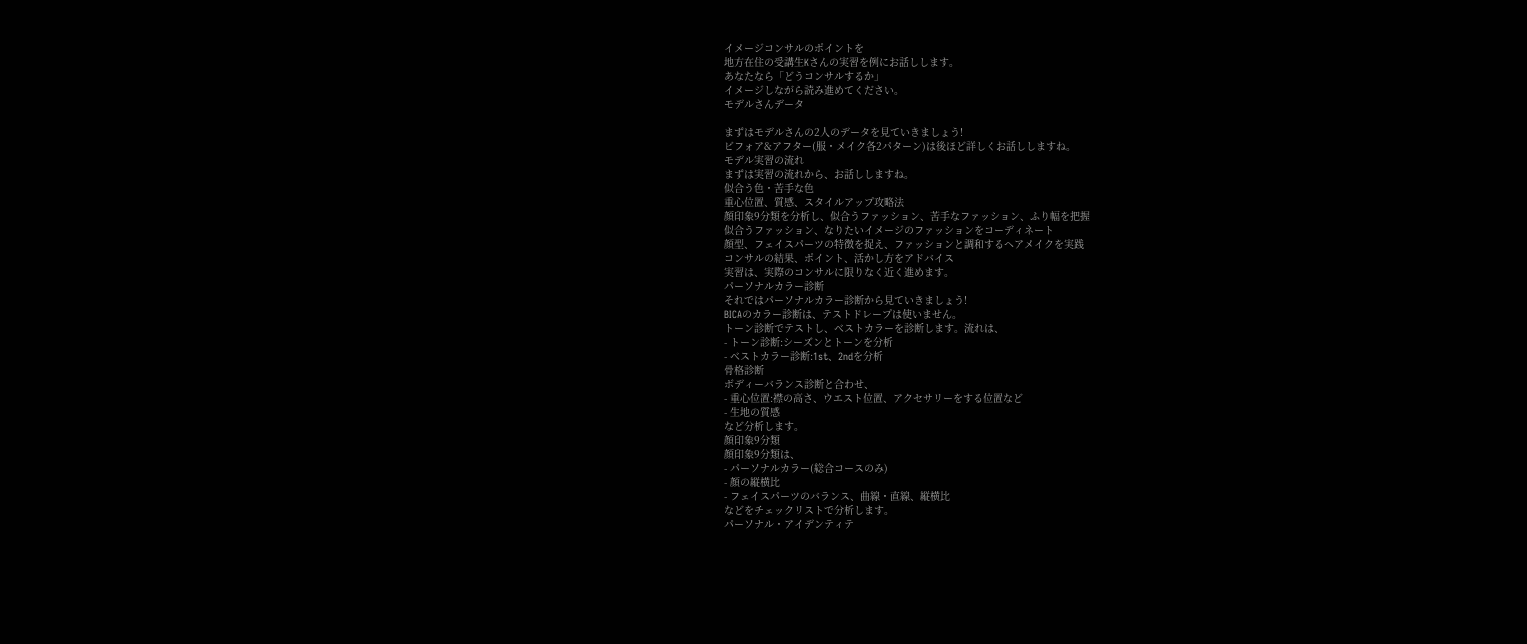イメージコンサルのポイントを
地方在住の受講生Kさんの実習を例にお話しします。
あなたなら「どうコンサルするか」
イメージしながら読み進めてください。
モデルさんデータ

まずはモデルさんの2人のデータを見ていきましょう!
ビフォア&アフター(服・メイク各2パターン)は後ほど詳しくお話ししますね。
モデル実習の流れ
まずは実習の流れから、お話ししますね。
似合う色・苦手な色
重心位置、質感、スタイルアップ攻略法
顔印象9分類を分析し、似合うファッション、苦手なファッション、ふり幅を把握
似合うファッション、なりたいイメージのファッションをコーディネート
顔型、フェイスパーツの特徴を捉え、ファッションと調和するヘアメイクを実践
コンサルの結果、ポイント、活かし方をアドバイス
実習は、実際のコンサルに限りなく近く進めます。
パーソナルカラー診断
それではパーソナルカラー診断から見ていきましょう!
BICAのカラー診断は、テストドレープは使いません。
トーン診断でテストし、ベストカラーを診断します。流れは、
- トーン診断:シーズンとトーンを分析
- ベストカラー診断:1st、2ndを分析
骨格診断
ボディーバランス診断と合わせ、
- 重心位置:襟の高さ、ウエスト位置、アクセサリーをする位置など
- 生地の質感
など分析します。
顔印象9分類
顔印象9分類は、
- パーソナルカラー(総合コースのみ)
- 顔の縦横比
- フェイスパーツのバランス、曲線・直線、縦横比
などをチェックリストで分析します。
パーソナル・アイデンティテ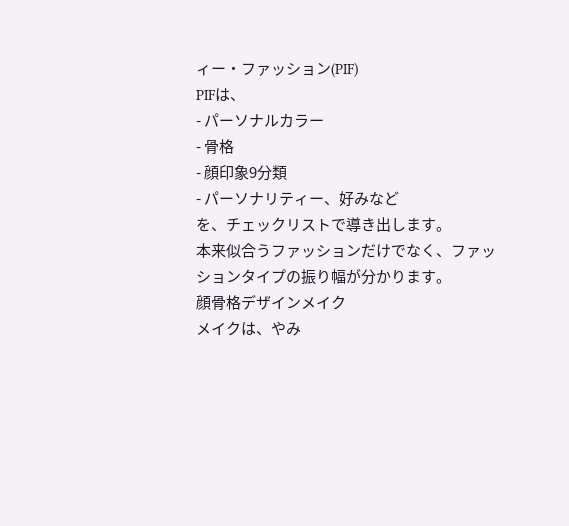ィー・ファッション(PIF)
PIFは、
- パーソナルカラー
- 骨格
- 顔印象9分類
- パーソナリティー、好みなど
を、チェックリストで導き出します。
本来似合うファッションだけでなく、ファッションタイプの振り幅が分かります。
顔骨格デザインメイク
メイクは、やみ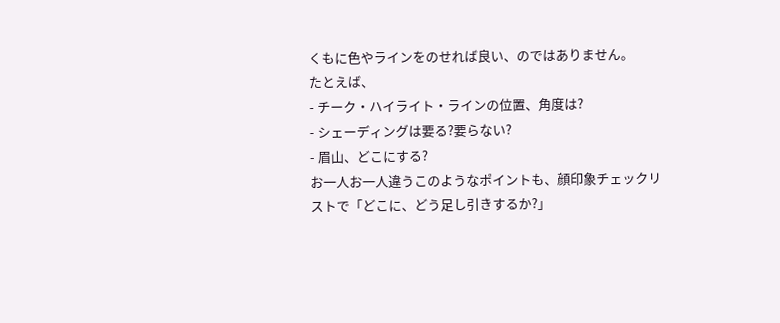くもに色やラインをのせれば良い、のではありません。
たとえば、
- チーク・ハイライト・ラインの位置、角度は?
- シェーディングは要る?要らない?
- 眉山、どこにする?
お一人お一人違うこのようなポイントも、顔印象チェックリストで「どこに、どう足し引きするか?」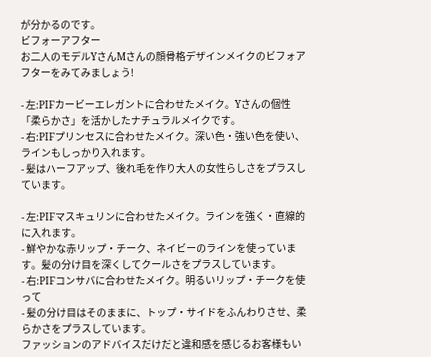が分かるのです。
ビフォーアフター
お二人のモデルYさんMさんの顔骨格デザインメイクのビフォアフターをみてみましょう!

- 左:PIFカービーエレガントに合わせたメイク。Yさんの個性「柔らかさ」を活かしたナチュラルメイクです。
- 右:PIFプリンセスに合わせたメイク。深い色・強い色を使い、ラインもしっかり入れます。
- 髪はハーフアップ、後れ毛を作り大人の女性らしさをプラスしています。

- 左:PIFマスキュリンに合わせたメイク。ラインを強く・直線的に入れます。
- 鮮やかな赤リップ・チーク、ネイビーのラインを使っています。髪の分け目を深くしてクールさをプラスしています。
- 右:PIFコンサバに合わせたメイク。明るいリップ・チークを使って
- 髪の分け目はそのままに、トップ・サイドをふんわりさせ、柔らかさをプラスしています。
ファッションのアドバイスだけだと違和感を感じるお客様もい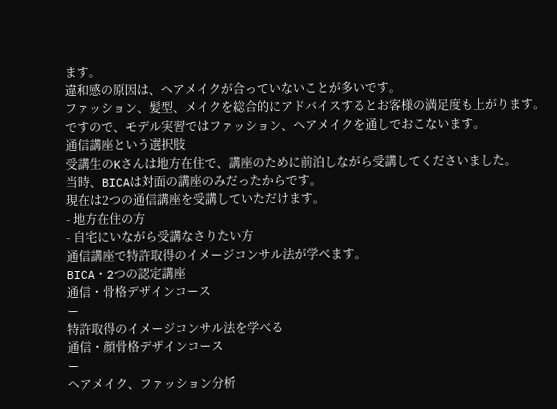ます。
違和感の原因は、ヘアメイクが合っていないことが多いです。
ファッション、髪型、メイクを総合的にアドバイスするとお客様の満足度も上がります。
ですので、モデル実習ではファッション、ヘアメイクを通しでおこないます。
通信講座という選択肢
受講生のKさんは地方在住で、講座のために前泊しながら受講してくださいました。
当時、BICAは対面の講座のみだったからです。
現在は2つの通信講座を受講していただけます。
- 地方在住の方
- 自宅にいながら受講なさりたい方
通信講座で特許取得のイメージコンサル法が学べます。
BICA・2つの認定講座
通信・骨格デザインコース
ー
特許取得のイメージコンサル法を学べる
通信・顔骨格デザインコース
ー
ヘアメイク、ファッション分析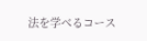法を学べるコース